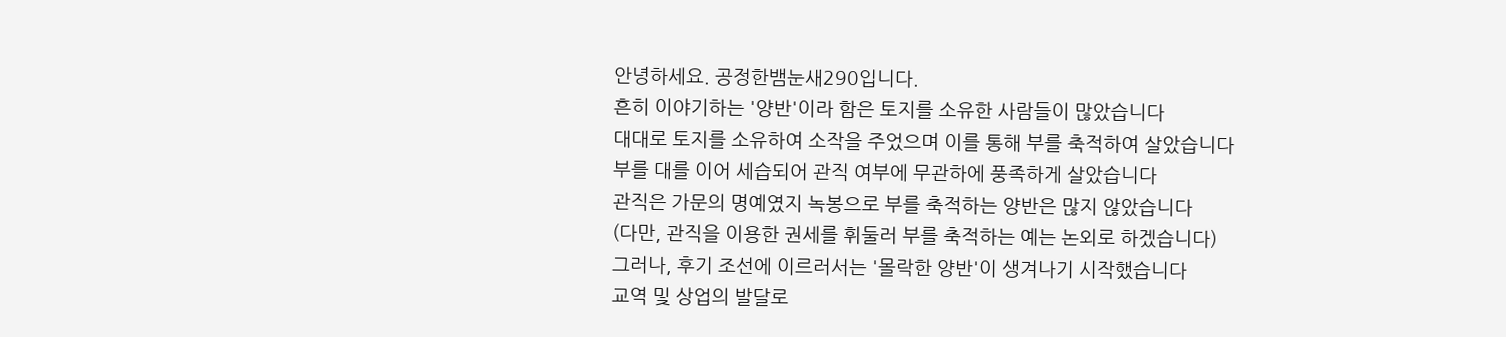안녕하세요. 공정한뱀눈새290입니다.
흔히 이야기하는 '양반'이라 함은 토지를 소유한 사람들이 많았습니다
대대로 토지를 소유하여 소작을 주었으며 이를 통해 부를 축적하여 살았습니다
부를 대를 이어 세습되어 관직 여부에 무관하에 풍족하게 살았습니다
관직은 가문의 명예였지 녹봉으로 부를 축적하는 양반은 많지 않았습니다
(다만, 관직을 이용한 권세를 휘둘러 부를 축적하는 예는 논외로 하겠습니다)
그러나, 후기 조선에 이르러서는 '몰락한 양반'이 생겨나기 시작했습니다
교역 및 상업의 발달로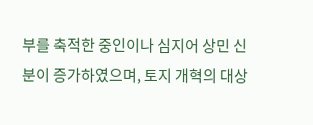부를 축적한 중인이나 심지어 상민 신분이 증가하였으며, 토지 개혁의 대상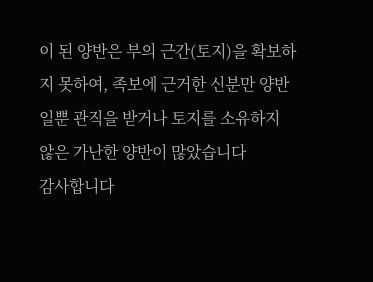이 된 양반은 부의 근간(토지)을 확보하지 못하여, 족보에 근거한 신분만 양반일뿐 관직을 받거나 토지를 소유하지 않은 가난한 양반이 많았습니다
감사합니다